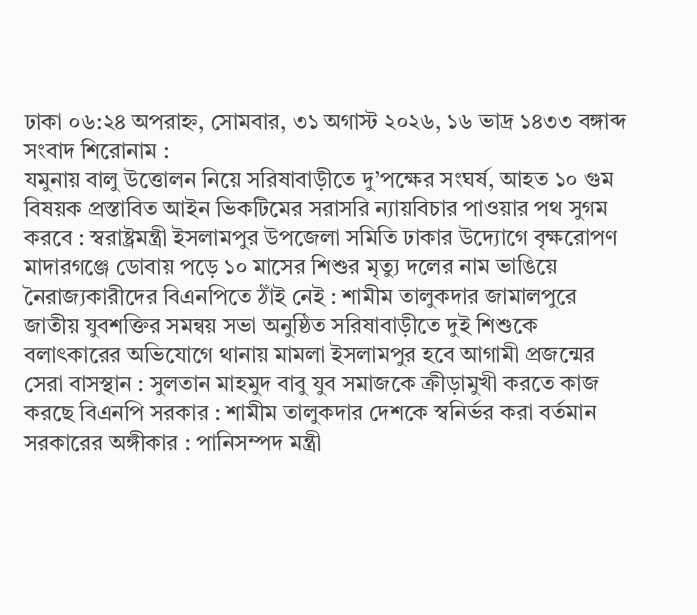ঢাকা ০৬:২৪ অপরাহ্ন, সোমবার, ৩১ অগাস্ট ২০২৬, ১৬ ভাদ্র ১৪৩৩ বঙ্গাব্দ
সংবাদ শিরোনাম :
যমুনায় বালু উত্তোলন নিয়ে সরিষাবাড়ীতে দু’পক্ষের সংঘর্ষ, আহত ১০ গুম বিষয়ক প্রস্তাবিত আইন ভিকটিমের সরাসরি ন্যায়বিচার পাওয়ার পথ সুগম করবে : স্বরাষ্ট্রমন্ত্রী ইসলামপুর উপজেলা সমিতি ঢাকার উদ্যোগে বৃক্ষরোপণ মাদারগঞ্জে ডোবায় পড়ে ১০ মাসের শিশুর মৃত্যু দলের নাম ভাঙিয়ে নৈরাজ্যকারীদের বিএনপিতে ঠাঁই নেই : শামীম তালুকদার জামালপুরে জাতীয় যুবশক্তির সমন্বয় সভা অনুষ্ঠিত সরিষাবাড়ীতে দুই শিশুকে বলাৎকারের অভিযোগে থানায় মামলা ইসলামপুর হবে আগামী প্রজন্মের সেরা বাসস্থান : সুলতান মাহমুদ বাবু যুব সমাজকে ক্রীড়ামুখী করতে কাজ করছে বিএনপি সরকার : শামীম তালুকদার দেশকে স্বনির্ভর করা বর্তমান সরকারের অঙ্গীকার : পানিসম্পদ মন্ত্রী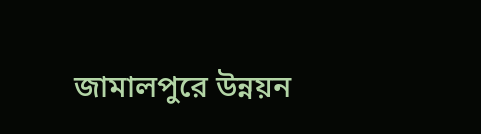জামালপুরে উন্নয়ন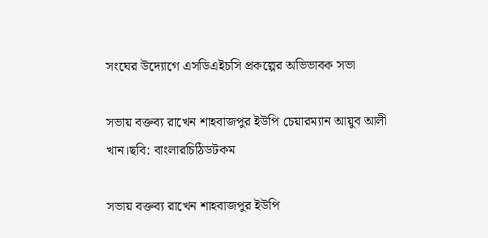সংঘের উদ্যোগে এসডিএইচসি প্রকল্পের অভিভাবক সভা

সভায় বক্তব্য রাখেন শাহবাজপুর ইউপি চেয়ারম্যান আয়ুব আলী খান।ছবি: বাংলারচিঠিডটকম

সভায় বক্তব্য রাখেন শাহবাজপুর ইউপি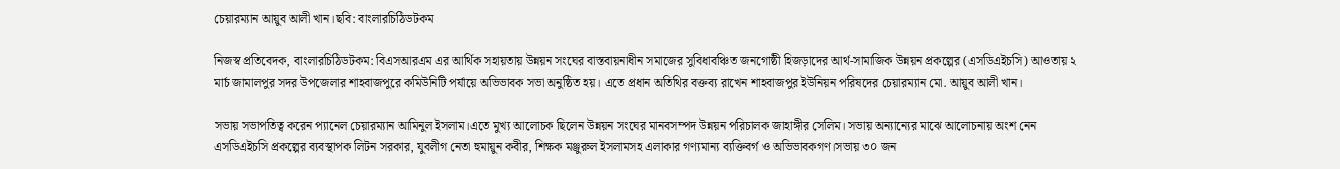চেয়ারম্যান আয়ুব আলী খান।ছবি: বাংলারচিঠিডটকম

নিজস্ব প্রতিবেদক, বাংলারচিঠিডটকম: বিএসআরএম এর আর্থিক সহায়তায় উন্নয়ন সংঘের বাস্তবায়নাধীন সমাজের সুবিধাবঞ্চিত জনগোষ্ঠী হিজড়াদের আর্থ-সামাজিক উন্নয়ন প্রকল্পের (এসডিএইচসি) আওতায় ২ মার্চ জামালপুর সদর উপজেলার শাহবাজপুরে কমিউনিটি পর্যায়ে অভিভাবক সভা অনুষ্ঠিত হয়। এতে প্রধান অতিথির বক্তব্য রাখেন শাহবাজপুর ইউনিয়ন পরিষদের চেয়ারম্যান মো. আয়ুব আলী খান।

সভায় সভাপতিত্ব করেন প্যানেল চেয়ারম্যান আমিনুল ইসলাম।এতে মুখ্য আলোচক ছিলেন উন্নয়ন সংঘের মানবসম্পদ উন্নয়ন পরিচালক জাহাঙ্গীর সেলিম। সভায় অন্যান্যের মাঝে আলোচনায় অংশ নেন এসডিএইচসি প্রকল্পের ব্যবস্থাপক লিটন সরকার, যুবলীগ নেতা হুমায়ুন কবীর, শিক্ষক মঞ্জুরুল ইসলামসহ এলাকার গণ্যমান্য ব্যক্তিবর্গ ও অভিভাবকগণ।সভায় ৩০ জন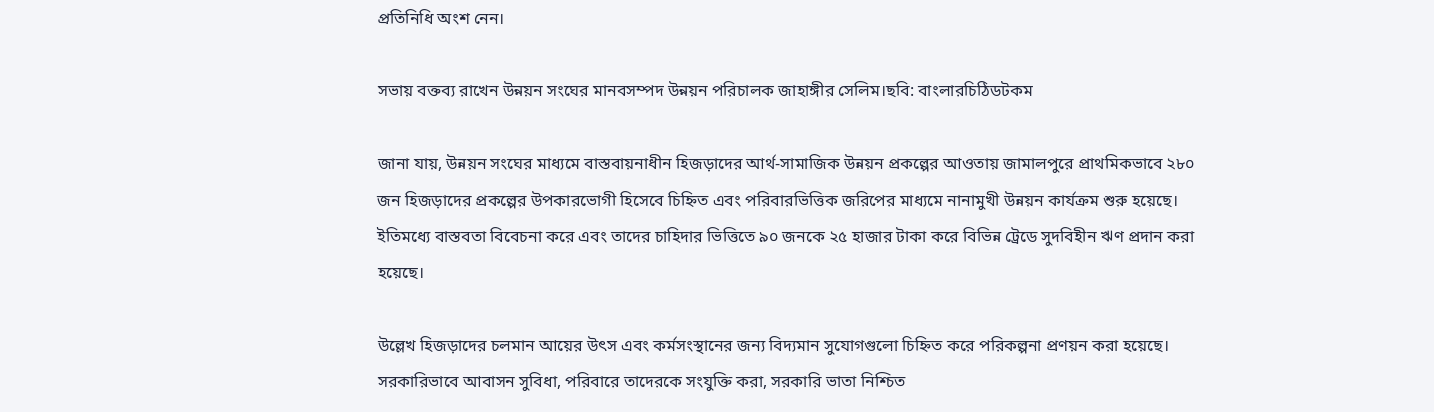প্রতিনিধি অংশ নেন।

সভায় বক্তব্য রাখেন উন্নয়ন সংঘের মানবসম্পদ উন্নয়ন পরিচালক জাহাঙ্গীর সেলিম।ছবি: বাংলারচিঠিডটকম

জানা যায়, উন্নয়ন সংঘের মাধ্যমে বাস্তবায়নাধীন হিজড়াদের আর্থ-সামাজিক উন্নয়ন প্রকল্পের আওতায় জামালপুরে প্রাথমিকভাবে ২৮০ জন হিজড়াদের প্রকল্পের উপকারভোগী হিসেবে চিহ্নিত এবং পরিবারভিত্তিক জরিপের মাধ্যমে নানামুখী উন্নয়ন কার্যক্রম শুরু হয়েছে। ইতিমধ্যে বাস্তবতা বিবেচনা করে এবং তাদের চাহিদার ভিত্তিতে ৯০ জনকে ২৫ হাজার টাকা করে বিভিন্ন ট্রেডে সুদবিহীন ঋণ প্রদান করা হয়েছে।

উল্লেখ হিজড়াদের চলমান আয়ের উৎস এবং কর্মসংস্থানের জন্য বিদ্যমান সুযোগগুলো চিহ্নিত করে পরিকল্পনা প্রণয়ন করা হয়েছে। সরকারিভাবে আবাসন সুবিধা, পরিবারে তাদেরকে সংযুক্তি করা, সরকারি ভাতা নিশ্চিত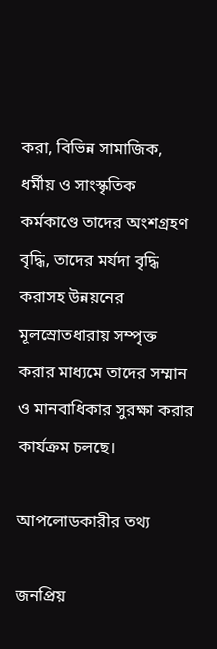করা, বিভিন্ন সামাজিক, ধর্মীয় ও সাংস্কৃতিক কর্মকাণ্ডে তাদের অংশগ্রহণ বৃদ্ধি, তাদের মর্যদা বৃদ্ধি করাসহ উন্নয়নের মূলস্রোতধারায় সম্পৃক্ত করার মাধ্যমে তাদের সম্মান ও মানবাধিকার সুরক্ষা করার কার্যক্রম চলছে।

আপলোডকারীর তথ্য

জনপ্রিয়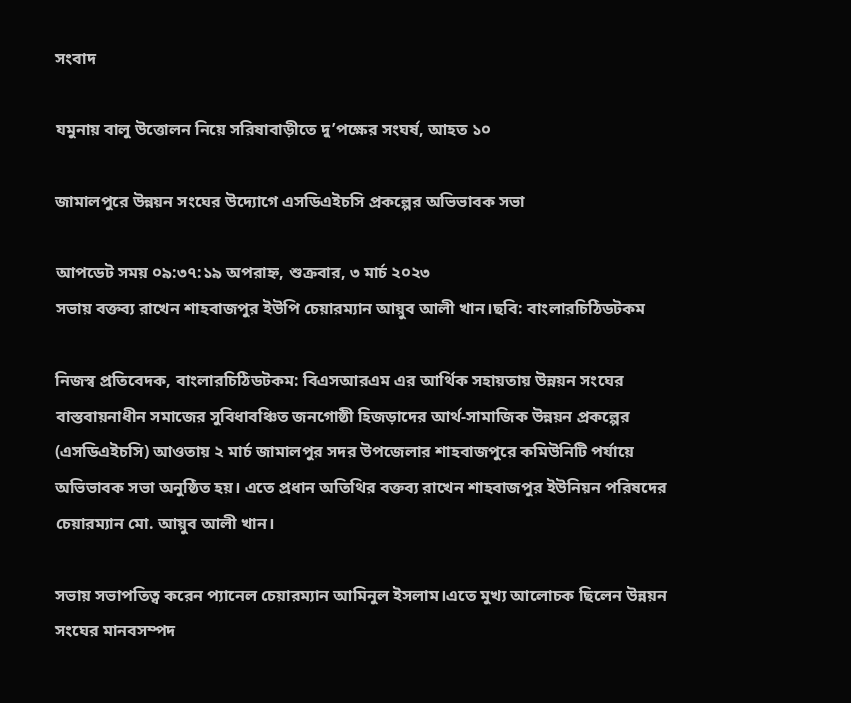সংবাদ

যমুনায় বালু উত্তোলন নিয়ে সরিষাবাড়ীতে দু’পক্ষের সংঘর্ষ, আহত ১০

জামালপুরে উন্নয়ন সংঘের উদ্যোগে এসডিএইচসি প্রকল্পের অভিভাবক সভা

আপডেট সময় ০৯:৩৭:১৯ অপরাহ্ন, শুক্রবার, ৩ মার্চ ২০২৩
সভায় বক্তব্য রাখেন শাহবাজপুর ইউপি চেয়ারম্যান আয়ুব আলী খান।ছবি: বাংলারচিঠিডটকম

নিজস্ব প্রতিবেদক, বাংলারচিঠিডটকম: বিএসআরএম এর আর্থিক সহায়তায় উন্নয়ন সংঘের বাস্তবায়নাধীন সমাজের সুবিধাবঞ্চিত জনগোষ্ঠী হিজড়াদের আর্থ-সামাজিক উন্নয়ন প্রকল্পের (এসডিএইচসি) আওতায় ২ মার্চ জামালপুর সদর উপজেলার শাহবাজপুরে কমিউনিটি পর্যায়ে অভিভাবক সভা অনুষ্ঠিত হয়। এতে প্রধান অতিথির বক্তব্য রাখেন শাহবাজপুর ইউনিয়ন পরিষদের চেয়ারম্যান মো. আয়ুব আলী খান।

সভায় সভাপতিত্ব করেন প্যানেল চেয়ারম্যান আমিনুল ইসলাম।এতে মুখ্য আলোচক ছিলেন উন্নয়ন সংঘের মানবসম্পদ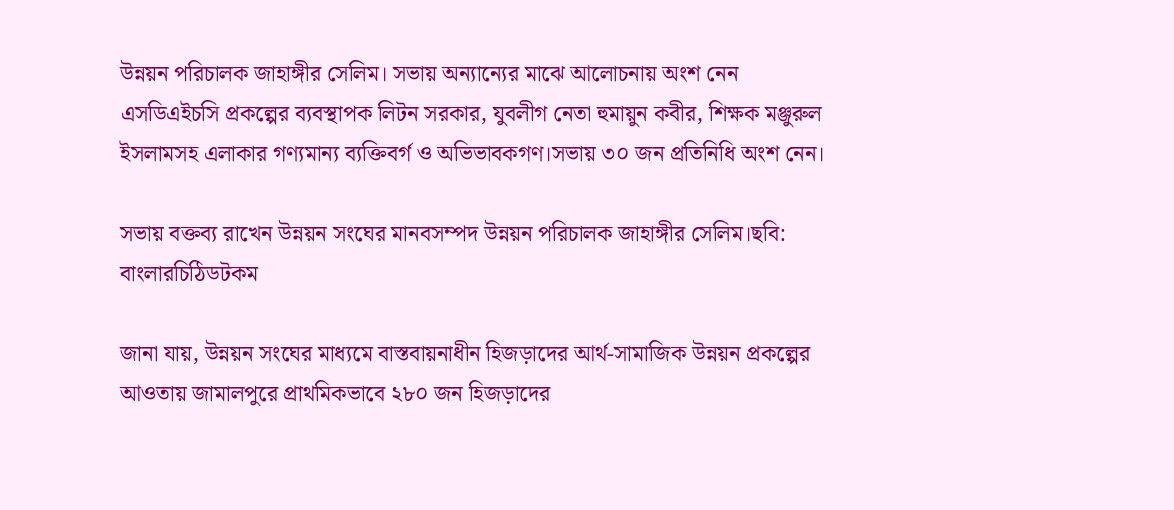উন্নয়ন পরিচালক জাহাঙ্গীর সেলিম। সভায় অন্যান্যের মাঝে আলোচনায় অংশ নেন এসডিএইচসি প্রকল্পের ব্যবস্থাপক লিটন সরকার, যুবলীগ নেতা হুমায়ুন কবীর, শিক্ষক মঞ্জুরুল ইসলামসহ এলাকার গণ্যমান্য ব্যক্তিবর্গ ও অভিভাবকগণ।সভায় ৩০ জন প্রতিনিধি অংশ নেন।

সভায় বক্তব্য রাখেন উন্নয়ন সংঘের মানবসম্পদ উন্নয়ন পরিচালক জাহাঙ্গীর সেলিম।ছবি: বাংলারচিঠিডটকম

জানা যায়, উন্নয়ন সংঘের মাধ্যমে বাস্তবায়নাধীন হিজড়াদের আর্থ-সামাজিক উন্নয়ন প্রকল্পের আওতায় জামালপুরে প্রাথমিকভাবে ২৮০ জন হিজড়াদের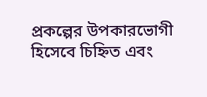প্রকল্পের উপকারভোগী হিসেবে চিহ্নিত এবং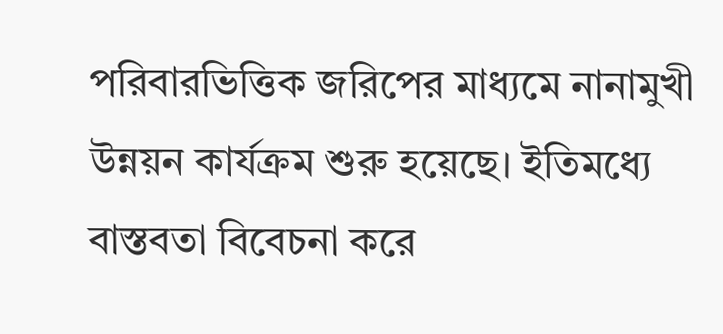পরিবারভিত্তিক জরিপের মাধ্যমে নানামুখী উন্নয়ন কার্যক্রম শুরু হয়েছে। ইতিমধ্যে বাস্তবতা বিবেচনা করে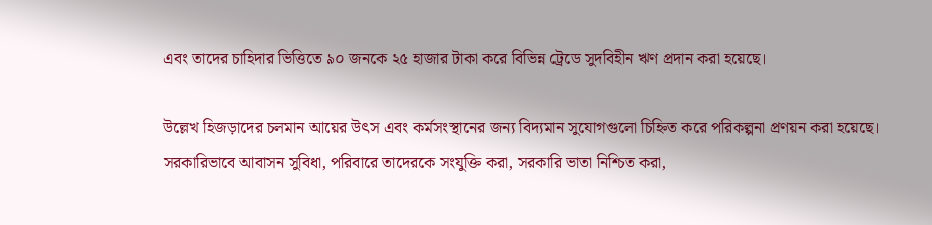এবং তাদের চাহিদার ভিত্তিতে ৯০ জনকে ২৫ হাজার টাকা করে বিভিন্ন ট্রেডে সুদবিহীন ঋণ প্রদান করা হয়েছে।

উল্লেখ হিজড়াদের চলমান আয়ের উৎস এবং কর্মসংস্থানের জন্য বিদ্যমান সুযোগগুলো চিহ্নিত করে পরিকল্পনা প্রণয়ন করা হয়েছে। সরকারিভাবে আবাসন সুবিধা, পরিবারে তাদেরকে সংযুক্তি করা, সরকারি ভাতা নিশ্চিত করা,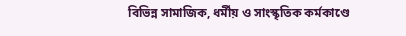বিভিন্ন সামাজিক, ধর্মীয় ও সাংস্কৃতিক কর্মকাণ্ডে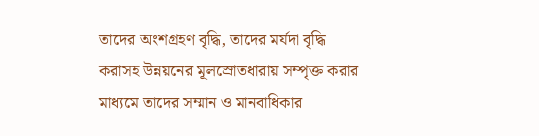তাদের অংশগ্রহণ বৃদ্ধি, তাদের মর্যদা বৃদ্ধি করাসহ উন্নয়নের মূলস্রোতধারায় সম্পৃক্ত করার মাধ্যমে তাদের সম্মান ও মানবাধিকার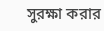সুরক্ষা করার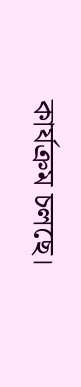কার্যক্রম চলছে।